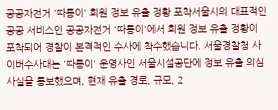공공자전거 '따릉이' 회원 정보 유출 정황 포착서울시의 대표적인 공공 서비스인 공공자전거 '따릉이'에서 회원 정보 유출 정황이 포착되어 경찰이 본격적인 수사에 착수했습니다. 서울경찰청 사이버수사대는 '따릉이' 운영사인 서울시설공단에 정보 유출 의심 사실을 통보했으며, 현재 유출 경로, 규모, 2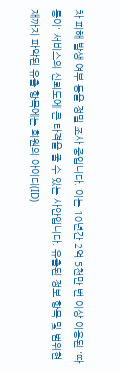차 피해 발생 여부 등을 정밀 조사 중입니다. 이는 10년간 2억 5천만 번 이상 이용된 '따릉이' 서비스의 신뢰도에 큰 타격을 줄 수 있는 사안입니다. 유출된 정보 항목 및 범위현재까지 파악된 유출 항목에는 회원의 아이디(ID)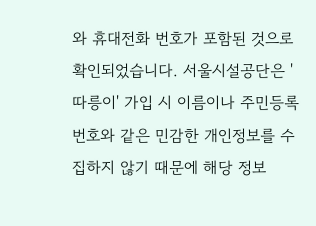와 휴대전화 번호가 포함된 것으로 확인되었습니다. 서울시설공단은 '따릉이' 가입 시 이름이나 주민등록번호와 같은 민감한 개인정보를 수집하지 않기 때문에 해당 정보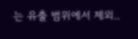는 유출 범위에서 제외..